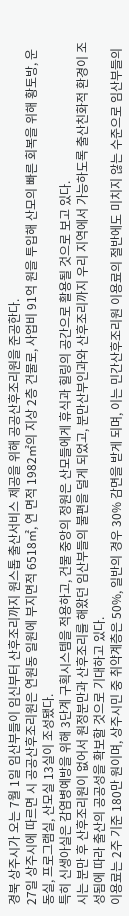경북 상주시가 오는 7월 1일 임산부들이 임신부터 산후조리까지 원스톱 출산서비스 제공을 위해 공공산후조리원을 준공한다.
27일 상주시에 따르면 시 공공산후조리원은 연원동 일원에 부지면적 6518㎡, 연 면적 1982㎡의 지상 2층 건물로, 사업비 91억 원을 투입해 산모의 빠른 회복을 위해 황토방, 운동실, 프로그램실, 산모실 13실이 조성됐다.
특히 신생아실은 감염병예방을 위해 3단계 구획시스템을 적용하고, 건물 중앙의 정원은 산모들에게 휴식과 힐링의 공간으로 활용될 것으로 보고 있다.
시는 분만 후 산후조리원이 없어서 원정분만과 산후조리를 해왔던 임산부들의 불편을 덜게 되었고, 분만산부인과와 산후조리까지 우리 지역에서 가능하도록 출산친화적 환경이 조성됨에 따라 출산의 공공성을 확보할 것으로 기대하고 있다.
이용료는 2주 기준 180만 원이며, 상주시민 중 취약계층은 50%, 일반의 경우 30% 감면을 받게 되며, 이는 민간산후조리원 이용료의 절반에도 미치지 않는 수준으로 임산부들의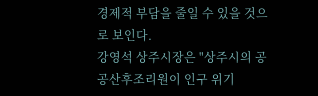경제적 부담을 줄일 수 있을 것으로 보인다.
강영석 상주시장은 "상주시의 공공산후조리원이 인구 위기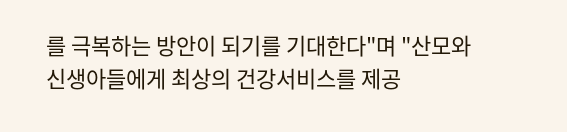를 극복하는 방안이 되기를 기대한다"며 "산모와 신생아들에게 최상의 건강서비스를 제공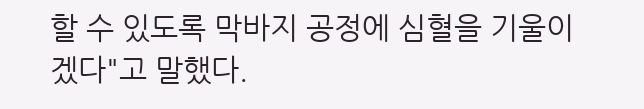할 수 있도록 막바지 공정에 심혈을 기울이겠다"고 말했다.